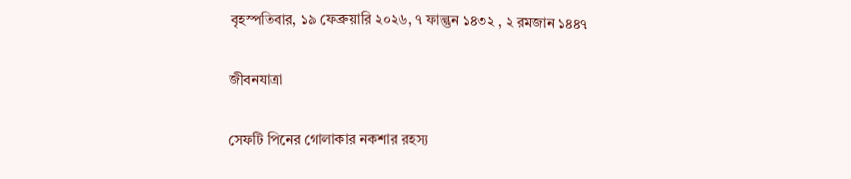বৃহস্পতিবার, ১৯ ফেব্রুয়ারি ২০২৬, ৭ ফাল্গুন ১৪৩২ , ২ রমজান ১৪৪৭

জীবনযাত্রা

সেফটি পিনের গোলাকার নকশার রহস্য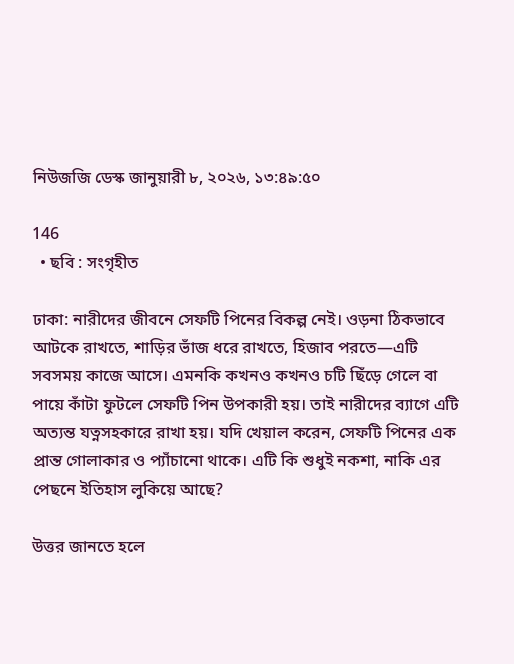নিউজজি ডেস্ক জানুয়ারী ৮, ২০২৬, ১৩:৪৯:৫০

146
  • ছবি : সংগৃহীত

ঢাকা: নারীদের জীবনে সেফটি পিনের বিকল্প নেই। ওড়না ঠিকভাবে আটকে রাখতে, শাড়ির ভাঁজ ধরে রাখতে, হিজাব পরতে—এটি সবসময় কাজে আসে। এমনকি কখনও কখনও চটি ছিঁড়ে গেলে বা পায়ে কাঁটা ফুটলে সেফটি পিন উপকারী হয়। তাই নারীদের ব্যাগে এটি অত্যন্ত যত্নসহকারে রাখা হয়। যদি খেয়াল করেন, সেফটি পিনের এক প্রান্ত গোলাকার ও প্যাঁচানো থাকে। এটি কি শুধুই নকশা, নাকি এর পেছনে ইতিহাস লুকিয়ে আছে?

উত্তর জানতে হলে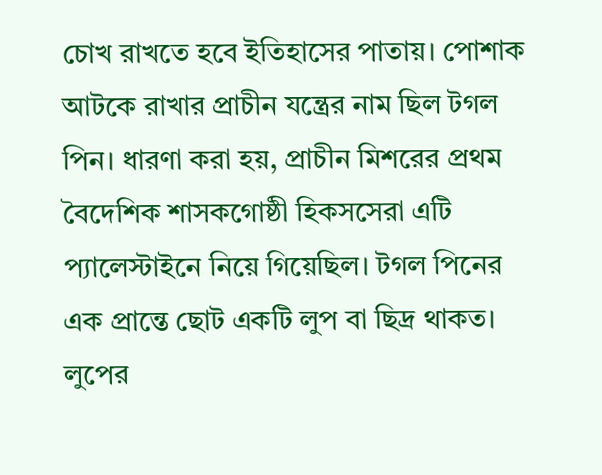চোখ রাখতে হবে ইতিহাসের পাতায়। পোশাক আটকে রাখার প্রাচীন যন্ত্রের নাম ছিল টগল পিন। ধারণা করা হয়, প্রাচীন মিশরের প্রথম বৈদেশিক শাসকগোষ্ঠী হিকসসেরা এটি প্যালেস্টাইনে নিয়ে গিয়েছিল। টগল পিনের এক প্রান্তে ছোট একটি লুপ বা ছিদ্র থাকত। লুপের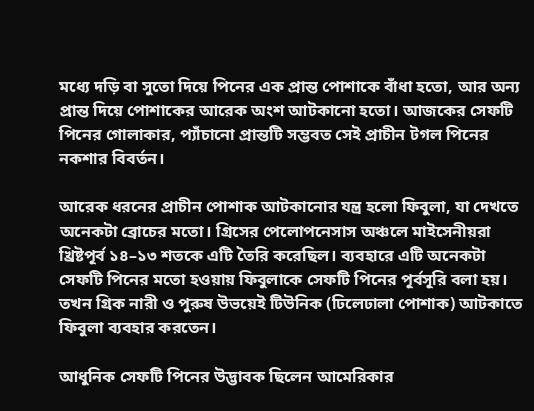মধ্যে দড়ি বা সুতো দিয়ে পিনের এক প্রান্ত পোশাকে বাঁধা হতো, আর অন্য প্রান্ত দিয়ে পোশাকের আরেক অংশ আটকানো হতো। আজকের সেফটি পিনের গোলাকার, প্যাঁচানো প্রান্তটি সম্ভবত সেই প্রাচীন টগল পিনের নকশার বিবর্তন।

আরেক ধরনের প্রাচীন পোশাক আটকানোর যন্ত্র হলো ফিবুলা, যা দেখতে অনেকটা ব্রোচের মতো। গ্রিসের পেলোপনেসাস অঞ্চলে মাইসেনীয়রা খ্রিষ্টপূর্ব ১৪–১৩ শতকে এটি তৈরি করেছিল। ব্যবহারে এটি অনেকটা সেফটি পিনের মতো হওয়ায় ফিবুলাকে সেফটি পিনের পূর্বসূরি বলা হয়। তখন গ্রিক নারী ও পুরুষ উভয়েই টিউনিক (ঢিলেঢালা পোশাক) আটকাতে ফিবুলা ব্যবহার করতেন।

আধুনিক সেফটি পিনের উদ্ভাবক ছিলেন আমেরিকার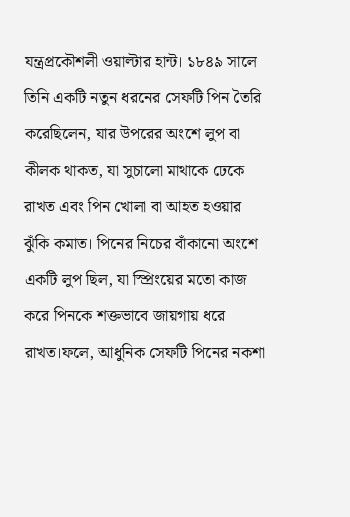যন্ত্রপ্রকৌশলী ওয়াল্টার হান্ট। ১৮৪৯ সালে তিনি একটি নতুন ধরনের সেফটি পিন তৈরি করেছিলেন, যার উপরের অংশে লুপ বা কীলক থাকত, যা সুচালো মাথাকে ঢেকে রাখত এবং পিন খোলা বা আহত হওয়ার ঝুঁকি কমাত। পিনের নিচের বাঁকানো অংশে একটি লুপ ছিল, যা স্প্রিংয়ের মতো কাজ করে পিনকে শক্তভাবে জায়গায় ধরে রাখত।ফলে, আধুনিক সেফটি পিনের নকশা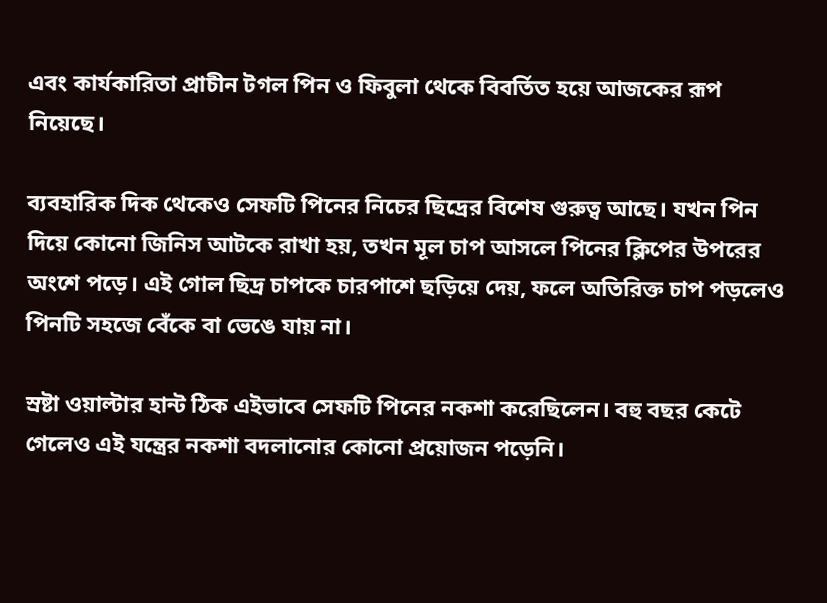এবং কার্যকারিতা প্রাচীন টগল পিন ও ফিবুলা থেকে বিবর্তিত হয়ে আজকের রূপ নিয়েছে।

ব্যবহারিক দিক থেকেও সেফটি পিনের নিচের ছিদ্রের বিশেষ গুরুত্ব আছে। যখন পিন দিয়ে কোনো জিনিস আটকে রাখা হয়, তখন মূল চাপ আসলে পিনের ক্লিপের উপরের অংশে পড়ে। এই গোল ছিদ্র চাপকে চারপাশে ছড়িয়ে দেয়, ফলে অতিরিক্ত চাপ পড়লেও পিনটি সহজে বেঁকে বা ভেঙে যায় না।

স্রষ্টা ওয়াল্টার হান্ট ঠিক এইভাবে সেফটি পিনের নকশা করেছিলেন। বহু বছর কেটে গেলেও এই যন্ত্রের নকশা বদলানোর কোনো প্রয়োজন পড়েনি।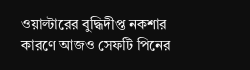ওয়াল্টারের বুদ্ধিদীপ্ত নকশার কারণে আজও সেফটি পিনের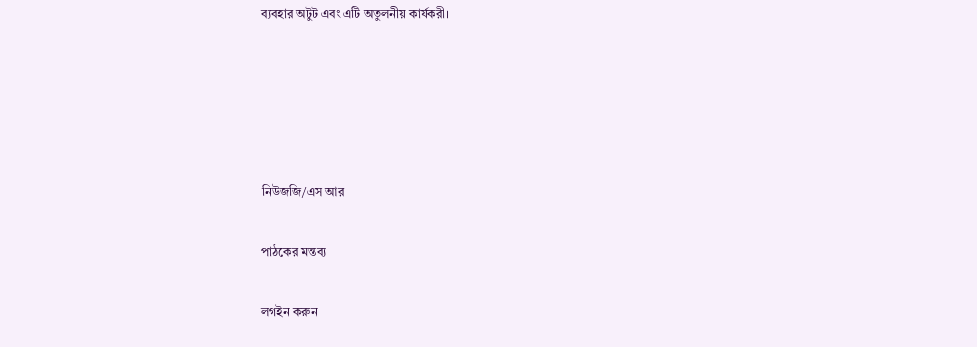ব্যবহার অটুট এবং এটি অতুলনীয় কার্যকরী।





নিউজজি/এস আর

পাঠকের মন্তব্য

লগইন করুন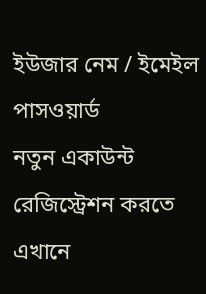ইউজার নেম / ইমেইল
পাসওয়ার্ড
নতুন একাউন্ট রেজিস্ট্রেশন করতে এখানে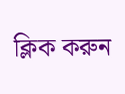ক্লিক করুন